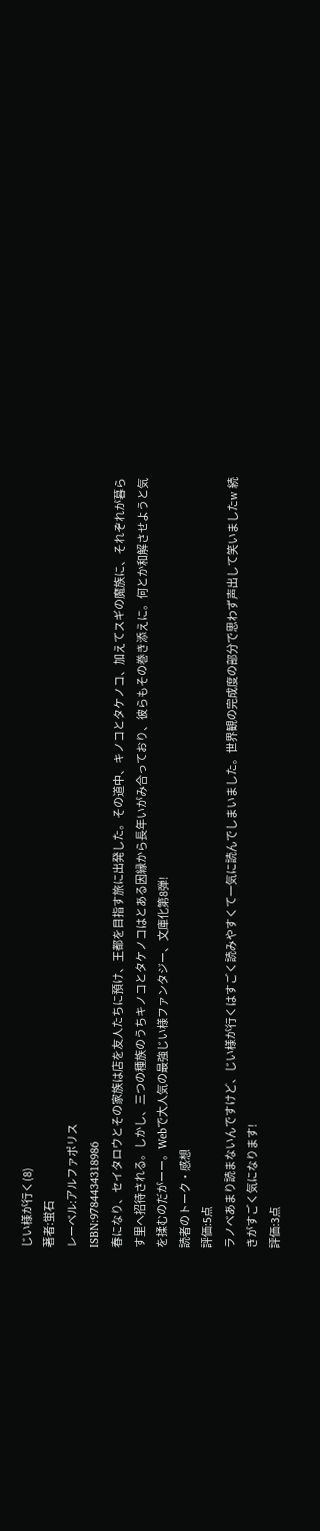じい様が行く(8)
著者:蛍石
レーベル:アルファポリス
ISBN:9784434318986
春になり、セイタロウとその家族は店を友人たちに預け、王都を目指す旅に出発した。その道中、キノコとタケノコ、加えてスギの魔族に、それぞれが暮らす里へ招待される。しかし、三つの種族のうちキノコとタケノコはとある因縁から長年いがみ合っており、彼らもその巻き添えに。何とか和解させようと気を揉むのだがーー。Webで大人気の最強じい様ファンタジー、文庫化第8弾!
読者のトーク・感想
評価:5点
ラノベあまり読まないんですけど、じい様が行くはすごく読みやすくて一気に読んでしまいました。世界観の完成度の部分で思わず声出して笑いましたw 続きがすごく気になります!
評価:3点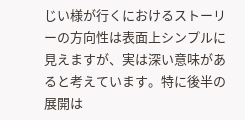じい様が行くにおけるストーリーの方向性は表面上シンプルに見えますが、実は深い意味があると考えています。特に後半の展開は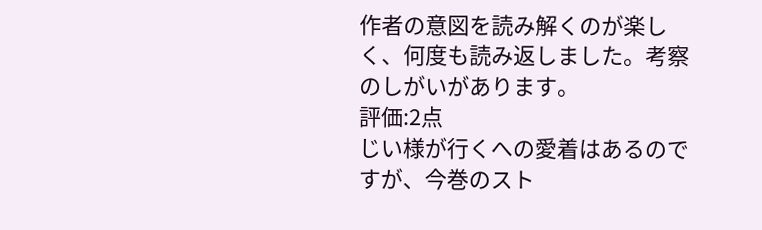作者の意図を読み解くのが楽しく、何度も読み返しました。考察のしがいがあります。
評価:2点
じい様が行くへの愛着はあるのですが、今巻のスト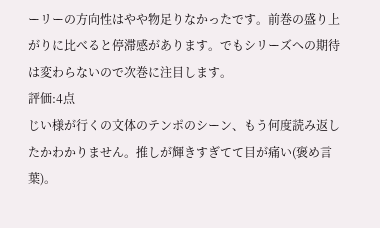ーリーの方向性はやや物足りなかったです。前巻の盛り上がりに比べると停滞感があります。でもシリーズへの期待は変わらないので次巻に注目します。
評価:4点
じい様が行くの文体のテンポのシーン、もう何度読み返したかわかりません。推しが輝きすぎてて目が痛い(褒め言葉)。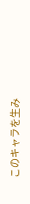このキャラを生み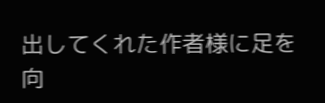出してくれた作者様に足を向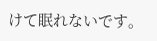けて眠れないです。